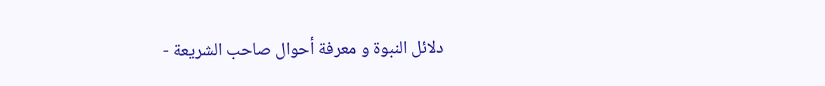دلائل النبوة و معرفة أحوال صاحب الشريعة -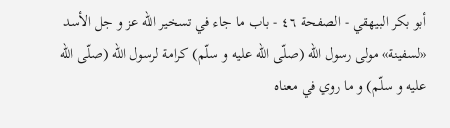أبو بكر البيهقي - الصفحة ٤٦ - باب ما جاء في تسخير اللّه عز و جل الأسد «لسفينة» مولى رسول اللّه (صلّى اللّه عليه و سلّم) كرامة لرسول اللّه (صلّى اللّه عليه و سلّم) و ما روي في معناه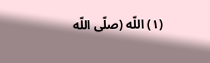(١) اللّه (صلّى اللّه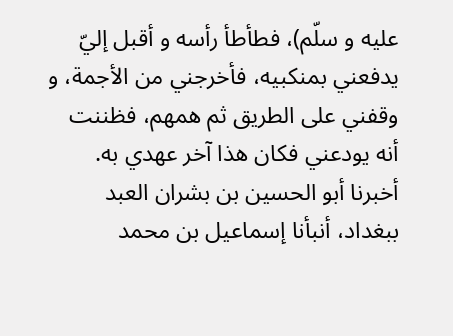عليه و سلّم)، فطأطأ رأسه و أقبل إليّ يدفعني بمنكبيه، فأخرجني من الأجمة، و وقفني على الطريق ثم همهم، فظننت أنه يودعني فكان هذا آخر عهدي به.
أخبرنا أبو الحسين بن بشران العبد ببغداد، أنبأنا إسماعيل بن محمد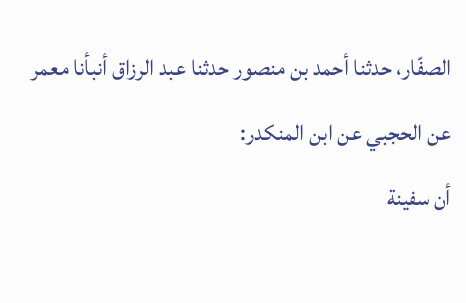الصفّار، حدثنا أحمد بن منصور حدثنا عبد الرزاق أنبأنا معمر عن الحجبي عن ابن المنكدر:
أن سفينة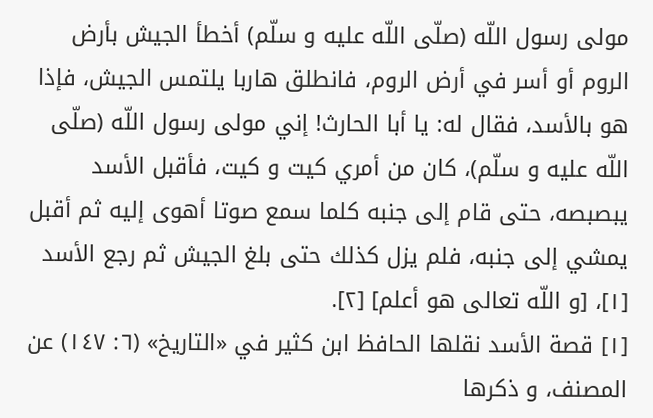مولى رسول اللّه (صلّى اللّه عليه و سلّم) أخطأ الجيش بأرض الروم أو أسر في أرض الروم، فانطلق هاربا يلتمس الجيش، فإذا هو بالأسد، فقال له: يا أبا الحارث! إني مولى رسول اللّه (صلّى اللّه عليه و سلّم)، كان من أمري كيت و كيت، فأقبل الأسد يبصبصه، حتى قام إلى جنبه كلما سمع صوتا أهوى إليه ثم أقبل يمشي إلى جنبه، فلم يزل كذلك حتى بلغ الجيش ثم رجع الأسد [١]، [و اللّه تعالى هو أعلم] [٢].
[١] قصة الأسد نقلها الحافظ ابن كثير في «التاريخ» (٦: ١٤٧) عن المصنف، و ذكرها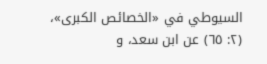السيوطي في «الخصائص الكبرى»، (٢: ٦٥) عن ابن سعد، و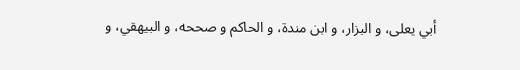أبي يعلى، و البزار، و ابن مندة، و الحاكم و صححه، و البيهقي، و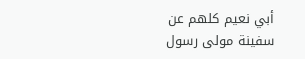أبي نعيم كلهم عن سفينة مولى رسول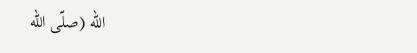اللّه (صلّى اللّه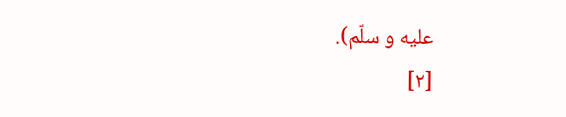عليه و سلّم).
[٢]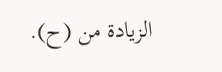الزيادة من (ح).